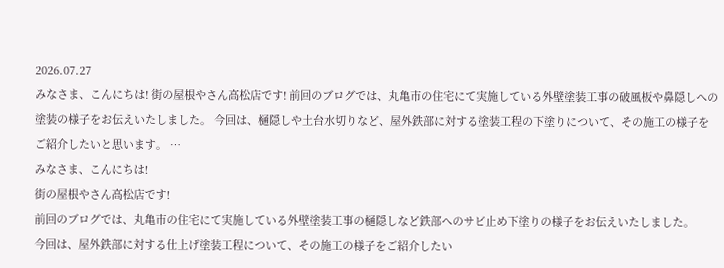2026.07.27
みなさま、こんにちは! 街の屋根やさん高松店です! 前回のブログでは、丸亀市の住宅にて実施している外壁塗装工事の破風板や鼻隠しへの塗装の様子をお伝えいたしました。 今回は、樋隠しや土台水切りなど、屋外鉄部に対する塗装工程の下塗りについて、その施工の様子をご紹介したいと思います。 …
みなさま、こんにちは!
街の屋根やさん高松店です!
前回のブログでは、丸亀市の住宅にて実施している外壁塗装工事の樋隠しなど鉄部へのサビ止め下塗りの様子をお伝えいたしました。
今回は、屋外鉄部に対する仕上げ塗装工程について、その施工の様子をご紹介したい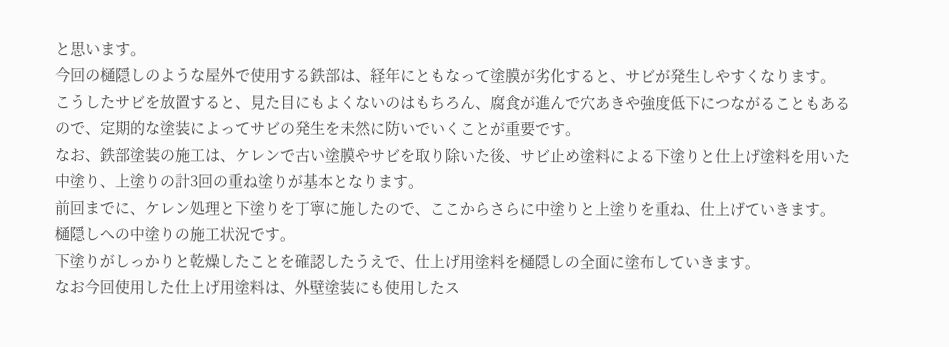と思います。
今回の樋隠しのような屋外で使用する鉄部は、経年にともなって塗膜が劣化すると、サビが発生しやすくなります。
こうしたサビを放置すると、見た目にもよくないのはもちろん、腐食が進んで穴あきや強度低下につながることもあるので、定期的な塗装によってサビの発生を未然に防いでいくことが重要です。
なお、鉄部塗装の施工は、ケレンで古い塗膜やサビを取り除いた後、サビ止め塗料による下塗りと仕上げ塗料を用いた中塗り、上塗りの計3回の重ね塗りが基本となります。
前回までに、ケレン処理と下塗りを丁寧に施したので、ここからさらに中塗りと上塗りを重ね、仕上げていきます。
樋隠しへの中塗りの施工状況です。
下塗りがしっかりと乾燥したことを確認したうえで、仕上げ用塗料を樋隠しの全面に塗布していきます。
なお今回使用した仕上げ用塗料は、外壁塗装にも使用したス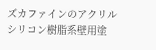ズカファインのアクリルシリコン樹脂系壁用塗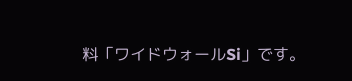料「ワイドウォールSi」です。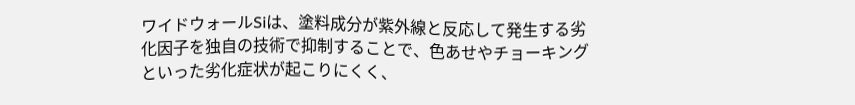ワイドウォールSiは、塗料成分が紫外線と反応して発生する劣化因子を独自の技術で抑制することで、色あせやチョーキングといった劣化症状が起こりにくく、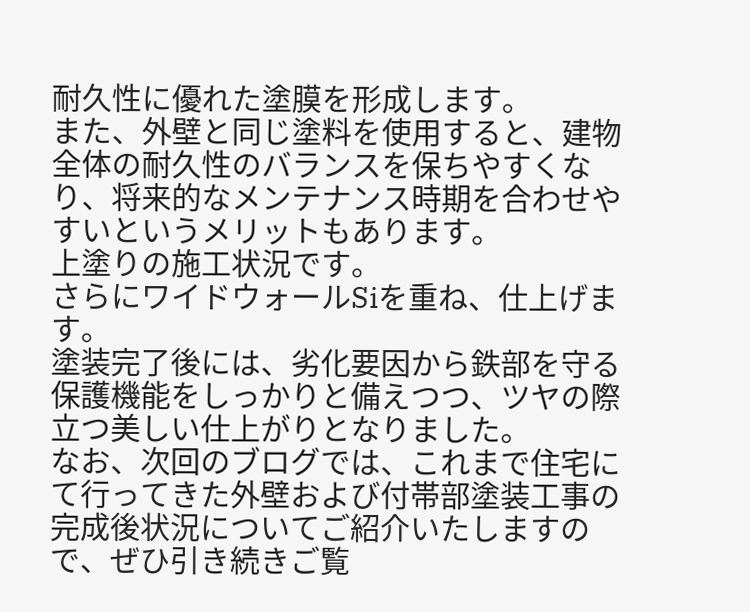耐久性に優れた塗膜を形成します。
また、外壁と同じ塗料を使用すると、建物全体の耐久性のバランスを保ちやすくなり、将来的なメンテナンス時期を合わせやすいというメリットもあります。
上塗りの施工状況です。
さらにワイドウォールSiを重ね、仕上げます。
塗装完了後には、劣化要因から鉄部を守る保護機能をしっかりと備えつつ、ツヤの際立つ美しい仕上がりとなりました。
なお、次回のブログでは、これまで住宅にて行ってきた外壁および付帯部塗装工事の完成後状況についてご紹介いたしますので、ぜひ引き続きご覧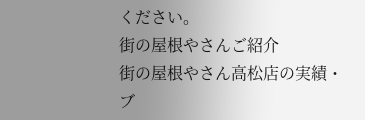ください。
街の屋根やさんご紹介
街の屋根やさん高松店の実績・ブ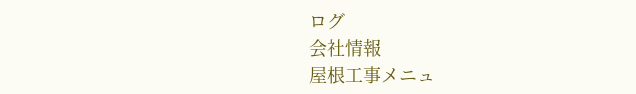ログ
会社情報
屋根工事メニュ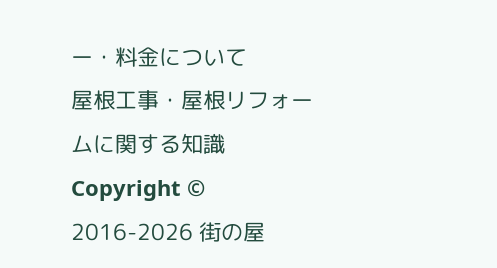ー・料金について
屋根工事・屋根リフォームに関する知識
Copyright © 2016-2026 街の屋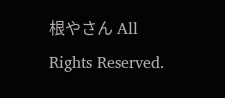根やさん All Rights Reserved.